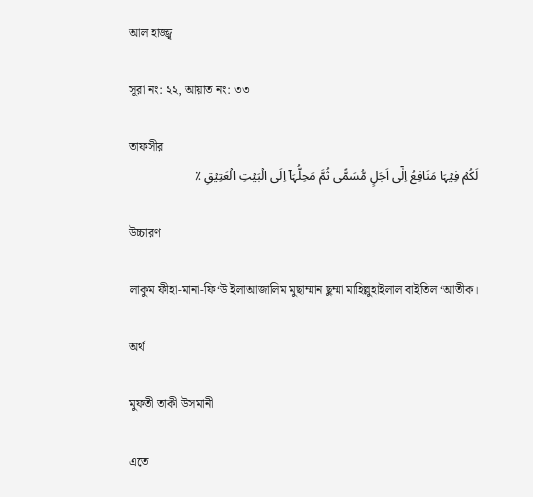আল হাজ্জ্ব

সূরা নং: ২২, আয়াত নং: ৩৩

তাফসীর
لَکُمۡ فِیۡہَا مَنَافِعُ اِلٰۤی اَجَلٍ مُّسَمًّی ثُمَّ مَحِلُّہَاۤ اِلَی الۡبَیۡتِ الۡعَتِیۡقِ ٪

উচ্চারণ

লাকুম ফীহা-মানা-ফি‘উ ইলাআজালিম মুছাম্মান ছুম্মা মাহিল্লুহাইলাল বাইতিল ‘আতীক।

অর্থ

মুফতী তাকী উসমানী

এতে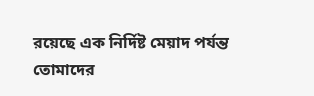রয়েছে এক নির্দিষ্ট মেয়াদ পর্যন্ত তোমাদের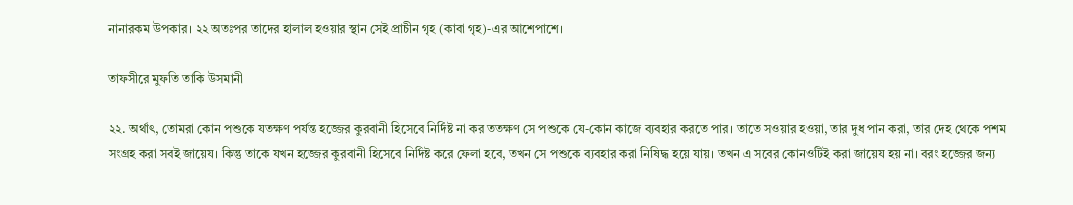নানারকম উপকার। ২২ অতঃপর তাদের হালাল হওয়ার স্থান সেই প্রাচীন গৃহ (কাবা গৃহ)-এর আশেপাশে।

তাফসীরে মুফতি তাকি উসমানী

২২. অর্থাৎ, তোমরা কোন পশুকে যতক্ষণ পর্যন্ত হজ্জের কুরবানী হিসেবে নির্দিষ্ট না কর ততক্ষণ সে পশুকে যে-কোন কাজে ব্যবহার করতে পার। তাতে সওয়ার হওয়া, তার দুধ পান করা, তার দেহ থেকে পশম সংগ্রহ করা সবই জায়েয। কিন্তু তাকে যখন হজ্জের কুরবানী হিসেবে নির্দিষ্ট করে ফেলা হবে, তখন সে পশুকে ব্যবহার করা নিষিদ্ধ হয়ে যায়। তখন এ সবের কোনওটিই করা জায়েয হয় না। বরং হজ্জের জন্য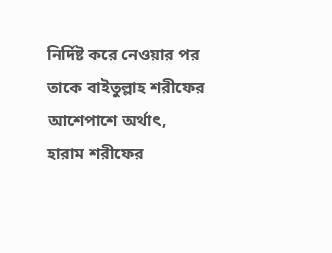নির্দিষ্ট করে নেওয়ার পর তাকে বাইতুল্লাহ শরীফের আশেপাশে অর্থাৎ, হারাম শরীফের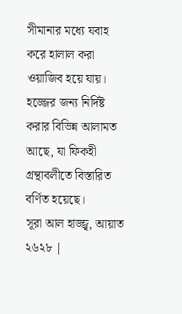সীমানার মধ্যে যবাহ করে হালাল করা ওয়াজিব হয়ে যায়। হজ্জের জন্য নির্দিষ্ট করার বিভিন্ন আলামত আছে, যা ফিকহী গ্রন্থাবলীতে বিস্তারিত বর্ণিত হয়েছে।
সূরা আল হাজ্জ্ব, আয়াত ২৬২৮ |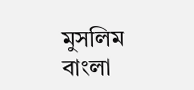মুসলিম বাংলা